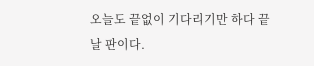오늘도 끝없이 기다리기만 하다 끝날 판이다.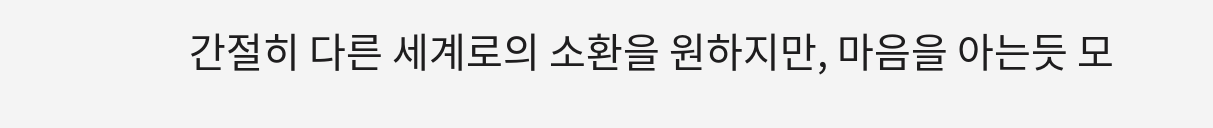간절히 다른 세계로의 소환을 원하지만, 마음을 아는듯 모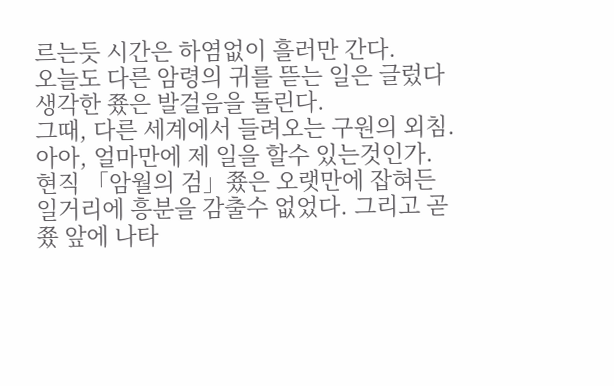르는듯 시간은 하염없이 흘러만 간다.
오늘도 다른 암령의 귀를 뜯는 일은 글렀다 생각한 쭀은 발걸음을 돌린다.
그때, 다른 세계에서 들려오는 구원의 외침.
아아, 얼마만에 제 일을 할수 있는것인가.
현직 「암월의 검」쭀은 오랫만에 잡혀든 일거리에 흥분을 감출수 없었다. 그리고 곧 쭀 앞에 나타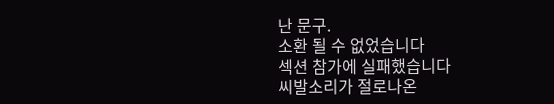난 문구.
소환 될 수 없었습니다
섹션 참가에 실패했습니다
씨발소리가 절로나온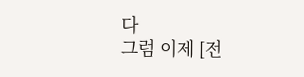다
그럼 이제 [전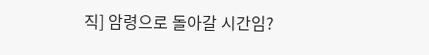직] 암령으로 돌아갈 시간임?